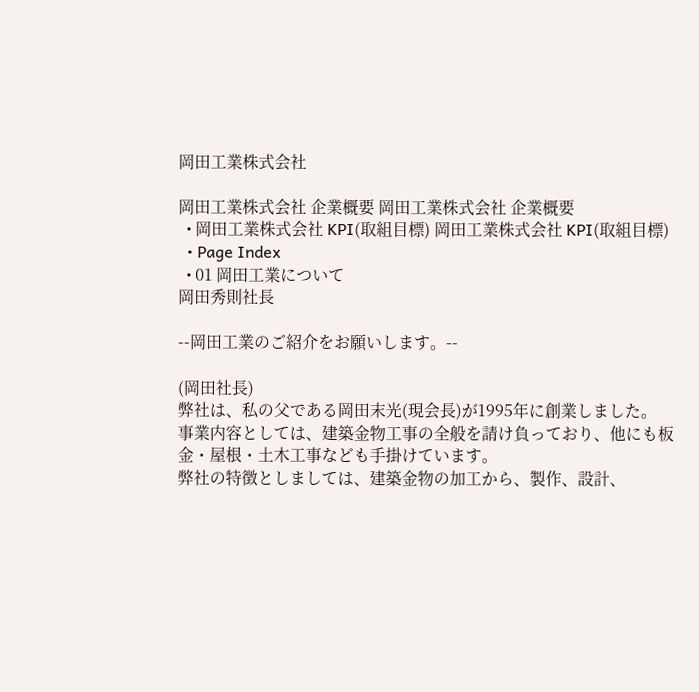岡田工業株式会社

岡田工業株式会社 企業概要 岡田工業株式会社 企業概要
  • 岡田工業株式会社 KPI(取組目標) 岡田工業株式会社 KPI(取組目標)
  • Page Index
  • 01 岡田工業について
岡田秀則社長

--岡田工業のご紹介をお願いします。--

(岡田社長)
弊社は、私の父である岡田末光(現会長)が1995年に創業しました。
事業内容としては、建築金物工事の全般を請け負っており、他にも板金・屋根・土木工事なども手掛けています。
弊社の特徴としましては、建築金物の加工から、製作、設計、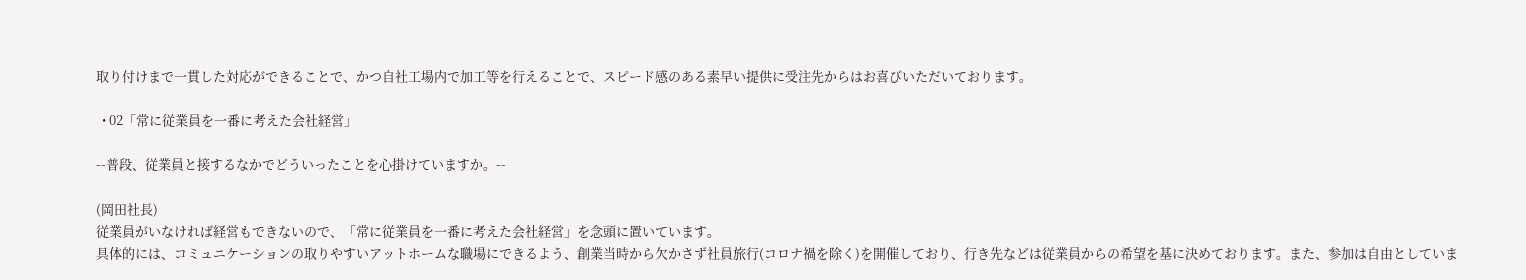取り付けまで一貫した対応ができることで、かつ自社工場内で加工等を行えることで、スピード感のある素早い提供に受注先からはお喜びいただいております。

  • 02「常に従業員を一番に考えた会社経営」

--普段、従業員と接するなかでどういったことを心掛けていますか。--

(岡田社長)
従業員がいなければ経営もできないので、「常に従業員を一番に考えた会社経営」を念頭に置いています。
具体的には、コミュニケーションの取りやすいアットホームな職場にできるよう、創業当時から欠かさず社員旅行(コロナ禍を除く)を開催しており、行き先などは従業員からの希望を基に決めております。また、参加は自由としていま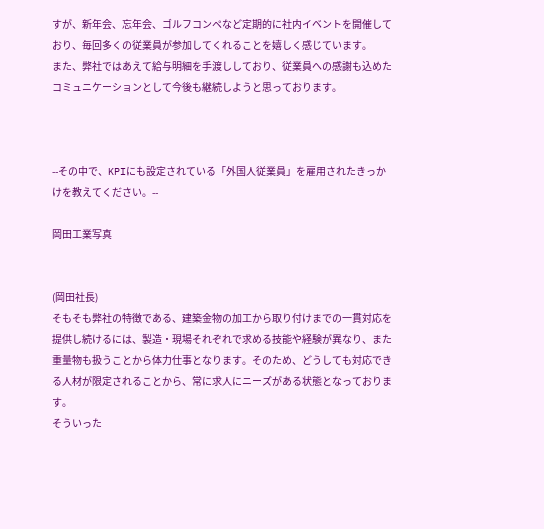すが、新年会、忘年会、ゴルフコンペなど定期的に社内イベントを開催しており、毎回多くの従業員が参加してくれることを嬉しく感じています。
また、弊社ではあえて給与明細を手渡ししており、従業員への感謝も込めたコミュニケーションとして今後も継続しようと思っております。



--その中で、KPIにも設定されている「外国人従業員」を雇用されたきっかけを教えてください。--

岡田工業写真


(岡田社長)
そもそも弊社の特徴である、建築金物の加工から取り付けまでの一貫対応を提供し続けるには、製造・現場それぞれで求める技能や経験が異なり、また重量物も扱うことから体力仕事となります。そのため、どうしても対応できる人材が限定されることから、常に求人にニーズがある状態となっております。
そういった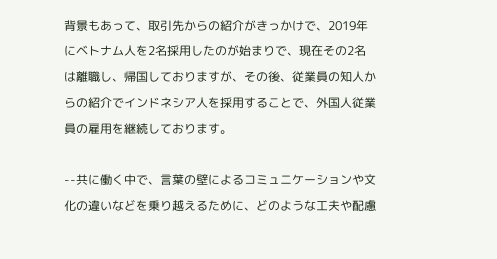背景もあって、取引先からの紹介がきっかけで、2019年にベトナム人を2名採用したのが始まりで、現在その2名は離職し、帰国しておりますが、その後、従業員の知人からの紹介でインドネシア人を採用することで、外国人従業員の雇用を継続しております。

--共に働く中で、言葉の壁によるコミュニケーションや文化の違いなどを乗り越えるために、どのような工夫や配慮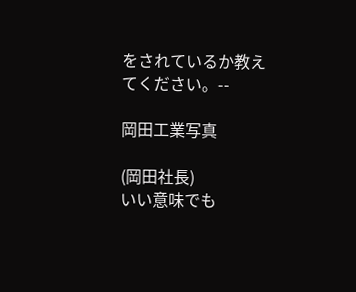をされているか教えてください。--

岡田工業写真

(岡田社長)
いい意味でも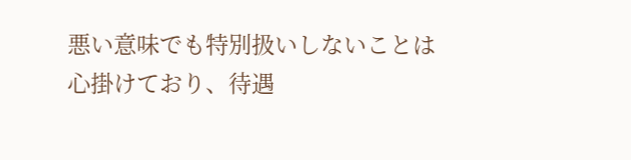悪い意味でも特別扱いしないことは心掛けており、待遇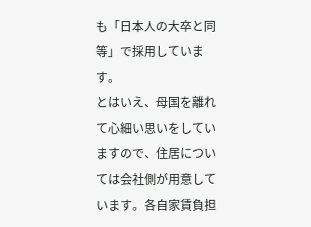も「日本人の大卒と同等」で採用しています。
とはいえ、母国を離れて心細い思いをしていますので、住居については会社側が用意しています。各自家賃負担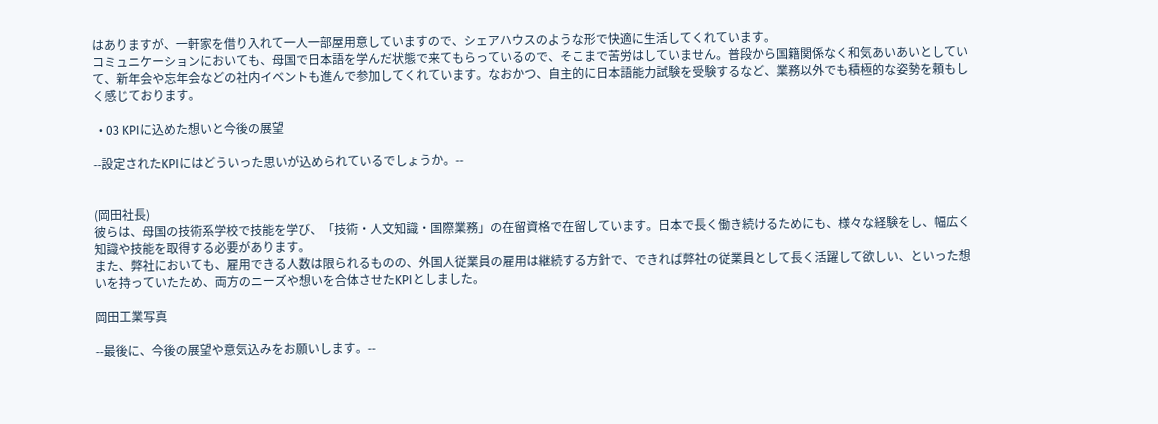はありますが、一軒家を借り入れて一人一部屋用意していますので、シェアハウスのような形で快適に生活してくれています。
コミュニケーションにおいても、母国で日本語を学んだ状態で来てもらっているので、そこまで苦労はしていません。普段から国籍関係なく和気あいあいとしていて、新年会や忘年会などの社内イベントも進んで参加してくれています。なおかつ、自主的に日本語能力試験を受験するなど、業務以外でも積極的な姿勢を頼もしく感じております。

  • 03 KPIに込めた想いと今後の展望

--設定されたKPIにはどういった思いが込められているでしょうか。--


(岡田社長)
彼らは、母国の技術系学校で技能を学び、「技術・人文知識・国際業務」の在留資格で在留しています。日本で長く働き続けるためにも、様々な経験をし、幅広く知識や技能を取得する必要があります。
また、弊社においても、雇用できる人数は限られるものの、外国人従業員の雇用は継続する方針で、できれば弊社の従業員として長く活躍して欲しい、といった想いを持っていたため、両方のニーズや想いを合体させたKPIとしました。

岡田工業写真

--最後に、今後の展望や意気込みをお願いします。--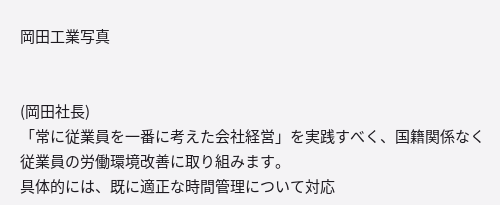岡田工業写真


(岡田社長)
「常に従業員を一番に考えた会社経営」を実践すべく、国籍関係なく従業員の労働環境改善に取り組みます。
具体的には、既に適正な時間管理について対応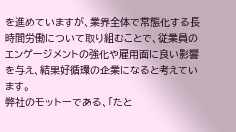を進めていますが、業界全体で常態化する長時間労働について取り組むことで、従業員のエンゲージメントの強化や雇用面に良い影響を与え、結果好循環の企業になると考えています。
弊社のモットーである、「たと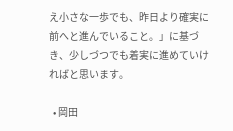え小さな一歩でも、昨日より確実に前へと進んでいること。」に基づき、少しづつでも着実に進めていければと思います。

  • 岡田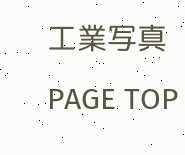工業写真
PAGE TOP